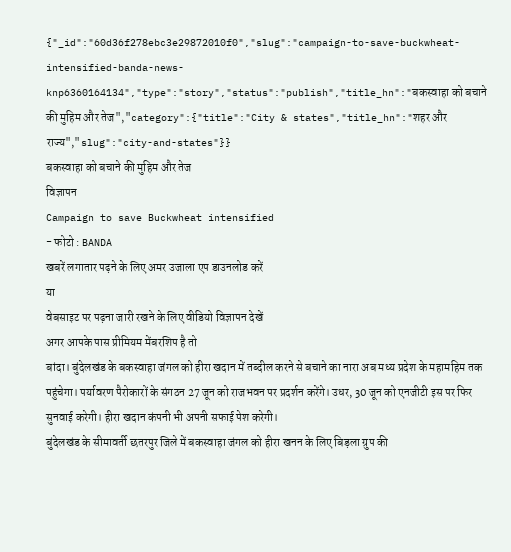{"_id":"60d36f278ebc3e29872010f0","slug":"campaign-to-save-buckwheat-intensified-banda-news-knp6360164134","type":"story","status":"publish","title_hn":"बकस्वाहा को बचाने की मुहिम और तेज","category":{"title":"City & states","title_hn":"शहर और राज्य","slug":"city-and-states"}}
बकस्वाहा को बचाने की मुहिम और तेज
विज्ञापन
Campaign to save Buckwheat intensified
- फोटो : BANDA
खबरें लगातार पढ़ने के लिए अमर उजाला एप डाउनलोड करें
या
वेबसाइट पर पढ़ना जारी रखने के लिए वीडियो विज्ञापन देखें
अगर आपके पास प्रीमियम मेंबरशिप है तो
बांदा। बुंदेलखंड के बकस्वाहा जंगल को हीरा खदान में तब्दील करने से बचाने का नारा अब मध्य प्रदेश के महामहिम तक पहुंचेगा। पर्यावरण पैरोकारों के संगठन 27 जून को राजभवन पर प्रदर्शन करेंगे। उधर, 30 जून को एनजीटी इस पर फिर सुनवाई करेगी। हीरा खदान कंपनी भी अपनी सफाई पेश करेगी।
बुंदेलखंड के सीमावर्ती छतरपुर जिले में बकस्वाहा जंगल को हीरा खनन के लिए बिड़ला ग्रुप की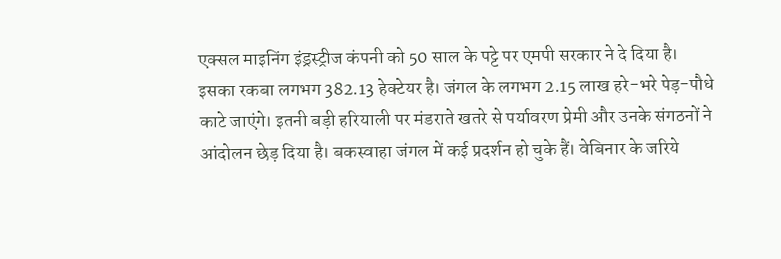एक्सल माइनिंग इंड्रस्ट्रीज कंपनी को 50 साल के पट्टे पर एमपी सरकार ने दे दिया है। इसका रकबा लगभग 382.13 हेक्टेयर है। जंगल के लगभग 2.15 लाख हरे-भरे पेड़-पौधे काटे जाएंगे। इतनी बड़ी हरियाली पर मंडराते खतरे से पर्यावरण प्रेमी और उनके संगठनों ने आंदोलन छेड़ दिया है। बकस्वाहा जंगल में कई प्रदर्शन हो चुके हैं। वेबिनार के जरिये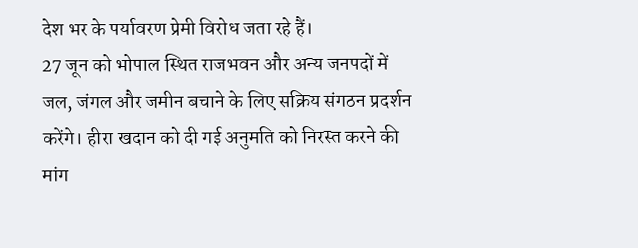देश भर के पर्यावरण प्रेमी विरोध जता रहे हैं।
27 जून को भोपाल स्थित राजभवन और अन्य जनपदों में जल, जंगल और जमीन बचाने के लिए सक्रिय संगठन प्रदर्शन करेंगे। हीरा खदान को दी गई अनुमति को निरस्त करने की मांग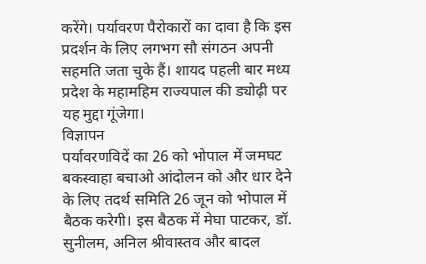करेंगे। पर्यावरण पैरोकारों का दावा है कि इस प्रदर्शन के लिए लगभग सौ संगठन अपनी सहमति जता चुके हैं। शायद पहली बार मध्य प्रदेश के महामहिम राज्यपाल की ड्योढ़ी पर यह मुद्दा गूंजेगा।
विज्ञापन
पर्यावरणविदें का 26 को भोपाल में जमघट
बकस्वाहा बचाओ आंदोलन को और धार देने के लिए तदर्थ समिति 26 जून को भोपाल में बैठक करेगी। इस बैठक में मेघा पाटकर, डॉ. सुनीलम, अनिल श्रीवास्तव और बादल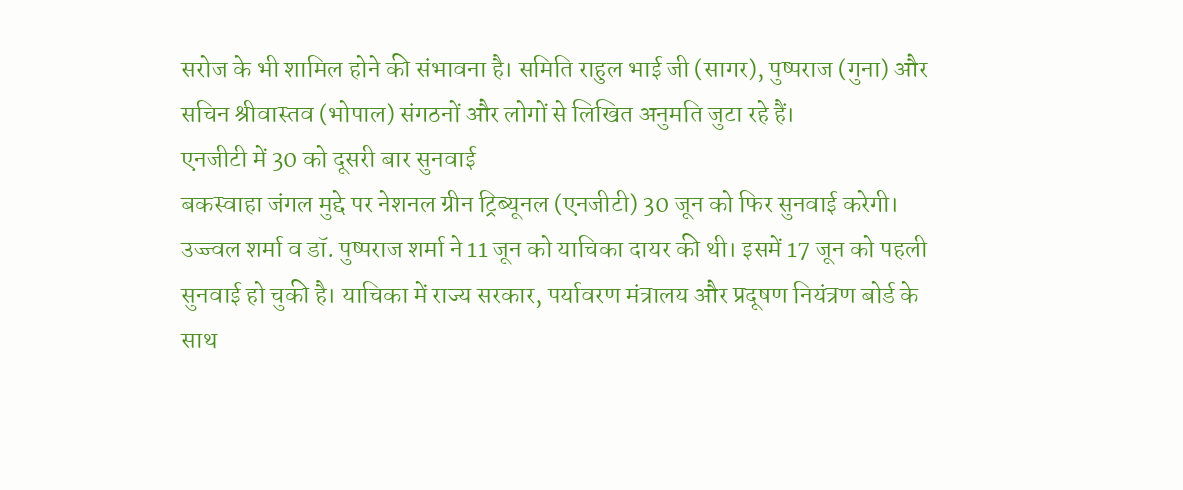सरोज के भी शामिल होने की संभावना है। समिति राहुल भाई जी (सागर), पुष्पराज (गुना) और सचिन श्रीवास्तव (भोपाल) संगठनों और लोगों से लिखित अनुमति जुटा रहे हैं।
एनजीटी में 30 को दूसरी बार सुनवाई
बकस्वाहा जंगल मुद्दे पर नेशनल ग्रीन ट्रिब्यूनल (एनजीटी) 30 जून को फिर सुनवाई करेगी। उज्ज्वल शर्मा व डॉ. पुष्पराज शर्मा ने 11 जून को याचिका दायर की थी। इसमें 17 जून को पहली सुनवाई हो चुकी है। याचिका में राज्य सरकार, पर्यावरण मंत्रालय और प्रदूषण नियंत्रण बोर्ड के साथ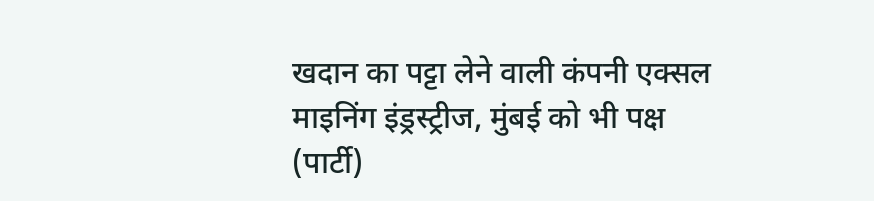खदान का पट्टा लेने वाली कंपनी एक्सल माइनिंग इंड्रस्ट्रीज, मुंबई को भी पक्ष (पार्टी)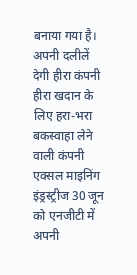बनाया गया है।
अपनी दलीलें देगी हीरा कंपनी
हीरा खदान के लिए हरा-भरा बकस्वाहा लेने वाली कंपनी एक्सल माइनिंग इंड्रस्ट्रीज 30 जून को एनजीटी में अपनी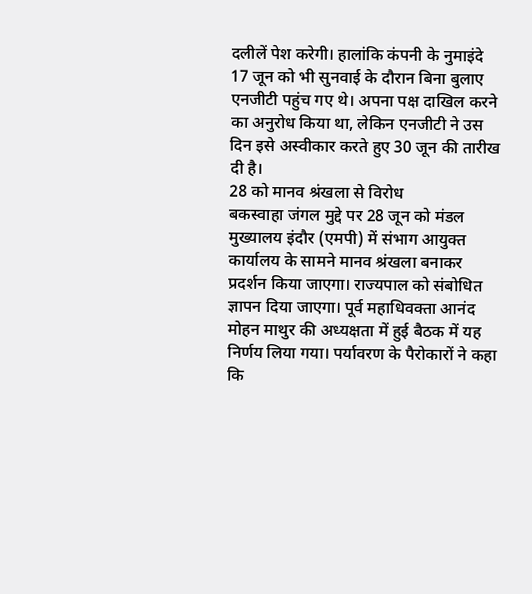दलीलें पेश करेगी। हालांकि कंपनी के नुमाइंदे 17 जून को भी सुनवाई के दौरान बिना बुलाए एनजीटी पहुंच गए थे। अपना पक्ष दाखिल करने का अनुरोध किया था, लेकिन एनजीटी ने उस दिन इसे अस्वीकार करते हुए 30 जून की तारीख दी है।
28 को मानव श्रंखला से विरोध
बकस्वाहा जंगल मुद्दे पर 28 जून को मंडल मुख्यालय इंदौर (एमपी) में संभाग आयुक्त कार्यालय के सामने मानव श्रंखला बनाकर प्रदर्शन किया जाएगा। राज्यपाल को संबोधित ज्ञापन दिया जाएगा। पूर्व महाधिवक्ता आनंद मोहन माथुर की अध्यक्षता में हुई बैठक में यह निर्णय लिया गया। पर्यावरण के पैरोकारों ने कहा कि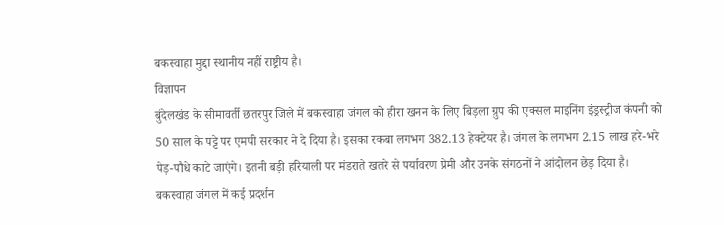बकस्वाहा मुद्दा स्थानीय नहीं राष्ट्रीय है।
विज्ञापन
बुंदेलखंड के सीमावर्ती छतरपुर जिले में बकस्वाहा जंगल को हीरा खनन के लिए बिड़ला ग्रुप की एक्सल माइनिंग इंड्रस्ट्रीज कंपनी को 50 साल के पट्टे पर एमपी सरकार ने दे दिया है। इसका रकबा लगभग 382.13 हेक्टेयर है। जंगल के लगभग 2.15 लाख हरे-भरे पेड़-पौधे काटे जाएंगे। इतनी बड़ी हरियाली पर मंडराते खतरे से पर्यावरण प्रेमी और उनके संगठनों ने आंदोलन छेड़ दिया है। बकस्वाहा जंगल में कई प्रदर्शन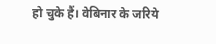हो चुके हैं। वेबिनार के जरिये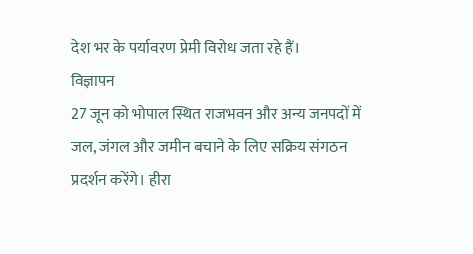देश भर के पर्यावरण प्रेमी विरोध जता रहे हैं।
विज्ञापन
27 जून को भोपाल स्थित राजभवन और अन्य जनपदों में जल, जंगल और जमीन बचाने के लिए सक्रिय संगठन प्रदर्शन करेंगे। हीरा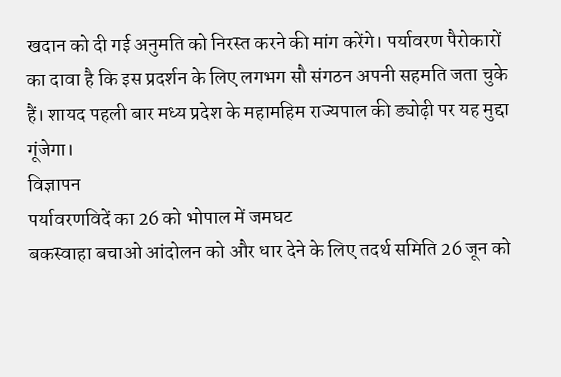खदान को दी गई अनुमति को निरस्त करने की मांग करेंगे। पर्यावरण पैरोकारों का दावा है कि इस प्रदर्शन के लिए लगभग सौ संगठन अपनी सहमति जता चुके हैं। शायद पहली बार मध्य प्रदेश के महामहिम राज्यपाल की ड्योढ़ी पर यह मुद्दा गूंजेगा।
विज्ञापन
पर्यावरणविदें का 26 को भोपाल में जमघट
बकस्वाहा बचाओ आंदोलन को और धार देने के लिए तदर्थ समिति 26 जून को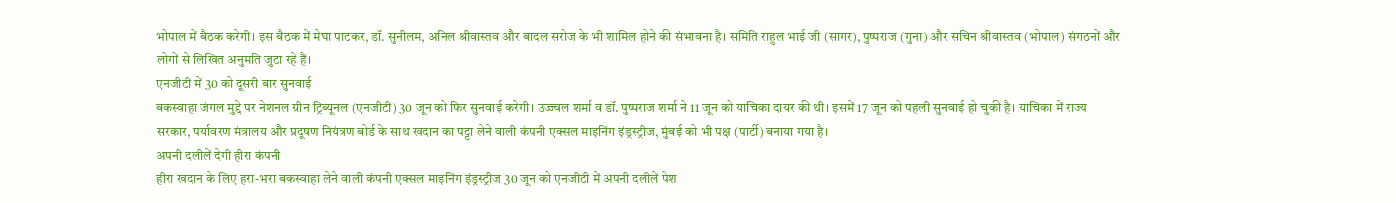भोपाल में बैठक करेगी। इस बैठक में मेघा पाटकर, डॉ. सुनीलम, अनिल श्रीवास्तव और बादल सरोज के भी शामिल होने की संभावना है। समिति राहुल भाई जी (सागर), पुष्पराज (गुना) और सचिन श्रीवास्तव (भोपाल) संगठनों और लोगों से लिखित अनुमति जुटा रहे हैं।
एनजीटी में 30 को दूसरी बार सुनवाई
बकस्वाहा जंगल मुद्दे पर नेशनल ग्रीन ट्रिब्यूनल (एनजीटी) 30 जून को फिर सुनवाई करेगी। उज्ज्वल शर्मा व डॉ. पुष्पराज शर्मा ने 11 जून को याचिका दायर की थी। इसमें 17 जून को पहली सुनवाई हो चुकी है। याचिका में राज्य सरकार, पर्यावरण मंत्रालय और प्रदूषण नियंत्रण बोर्ड के साथ खदान का पट्टा लेने वाली कंपनी एक्सल माइनिंग इंड्रस्ट्रीज, मुंबई को भी पक्ष (पार्टी) बनाया गया है।
अपनी दलीलें देगी हीरा कंपनी
हीरा खदान के लिए हरा-भरा बकस्वाहा लेने वाली कंपनी एक्सल माइनिंग इंड्रस्ट्रीज 30 जून को एनजीटी में अपनी दलीलें पेश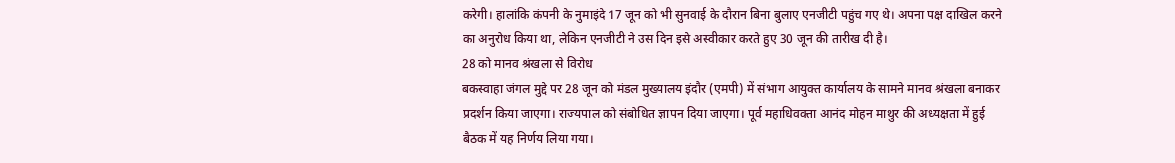करेगी। हालांकि कंपनी के नुमाइंदे 17 जून को भी सुनवाई के दौरान बिना बुलाए एनजीटी पहुंच गए थे। अपना पक्ष दाखिल करने का अनुरोध किया था, लेकिन एनजीटी ने उस दिन इसे अस्वीकार करते हुए 30 जून की तारीख दी है।
28 को मानव श्रंखला से विरोध
बकस्वाहा जंगल मुद्दे पर 28 जून को मंडल मुख्यालय इंदौर (एमपी) में संभाग आयुक्त कार्यालय के सामने मानव श्रंखला बनाकर प्रदर्शन किया जाएगा। राज्यपाल को संबोधित ज्ञापन दिया जाएगा। पूर्व महाधिवक्ता आनंद मोहन माथुर की अध्यक्षता में हुई बैठक में यह निर्णय लिया गया।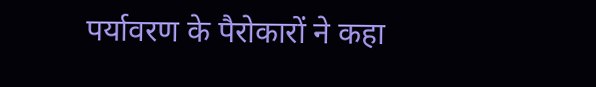पर्यावरण के पैरोकारों ने कहा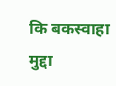कि बकस्वाहा मुद्दा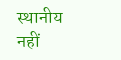स्थानीय नहीं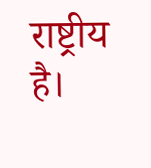राष्ट्रीय है।